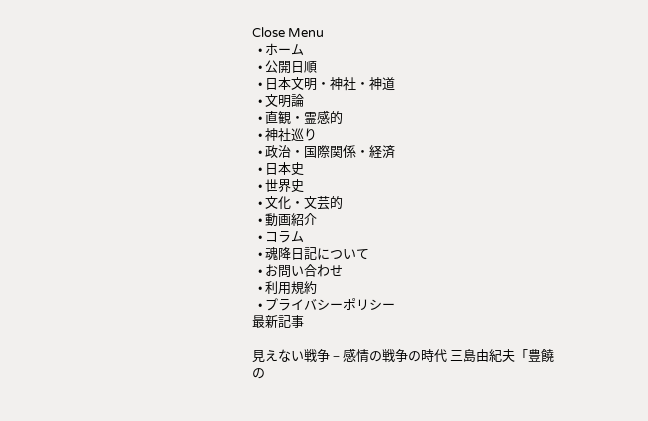Close Menu
  • ホーム
  • 公開日順
  • 日本文明・神社・神道
  • 文明論
  • 直観・霊感的
  • 神社巡り
  • 政治・国際関係・経済
  • 日本史
  • 世界史
  • 文化・文芸的
  • 動画紹介
  • コラム
  • 魂降日記について
  • お問い合わせ
  • 利用規約
  • プライバシーポリシー
最新記事

見えない戦争 – 感情の戦争の時代 三島由紀夫「豊饒の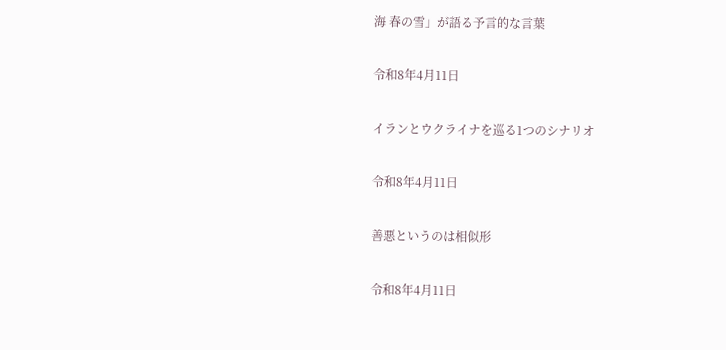海 春の雪」が語る予言的な言葉

令和8年4月11日

イランとウクライナを巡る1つのシナリオ

令和8年4月11日

善悪というのは相似形

令和8年4月11日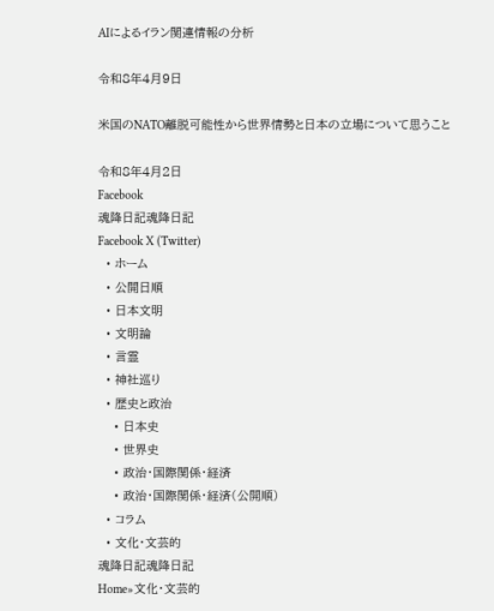AIによるイラン関連情報の分析

令和8年4月9日

米国のNATO離脱可能性から世界情勢と日本の立場について思うこと

令和8年4月2日
Facebook
魂降日記魂降日記
Facebook X (Twitter)
  • ホーム
  • 公開日順
  • 日本文明
  • 文明論
  • 言霊
  • 神社巡り
  • 歴史と政治
    • 日本史
    • 世界史
    • 政治・国際関係・経済
    • 政治・国際関係・経済(公開順)
  • コラム
  • 文化・文芸的
魂降日記魂降日記
Home»文化・文芸的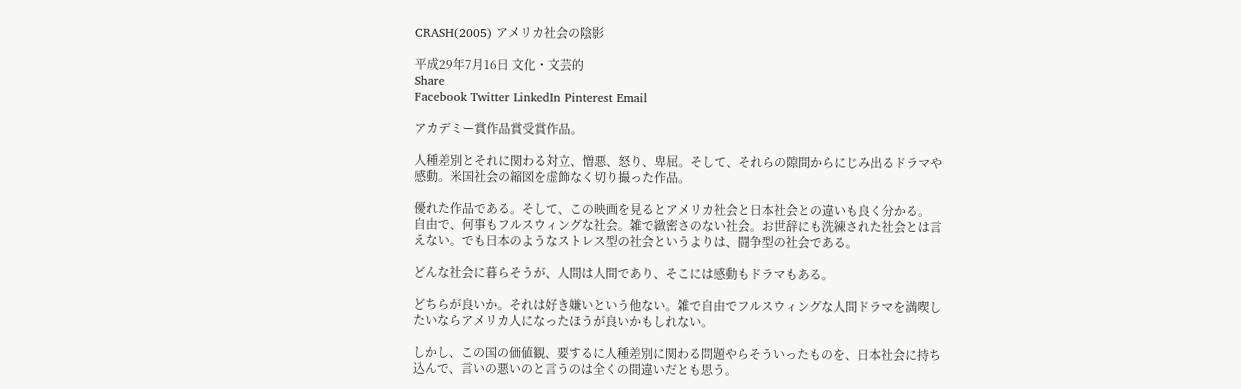CRASH(2005) アメリカ社会の陰影

平成29年7月16日 文化・文芸的
Share
Facebook Twitter LinkedIn Pinterest Email

アカデミー賞作品賞受賞作品。

人種差別とそれに関わる対立、憎悪、怒り、卑屈。そして、それらの隙間からにじみ出るドラマや感動。米国社会の縮図を虚飾なく切り撮った作品。

優れた作品である。そして、この映画を見るとアメリカ社会と日本社会との違いも良く分かる。
自由で、何事もフルスウィングな社会。雑で緻密さのない社会。お世辞にも洗練された社会とは言えない。でも日本のようなストレス型の社会というよりは、闘争型の社会である。

どんな社会に暮らそうが、人間は人間であり、そこには感動もドラマもある。

どちらが良いか。それは好き嫌いという他ない。雑で自由でフルスウィングな人間ドラマを満喫したいならアメリカ人になったほうが良いかもしれない。

しかし、この国の価値観、要するに人種差別に関わる問題やらそういったものを、日本社会に持ち込んで、言いの悪いのと言うのは全くの間違いだとも思う。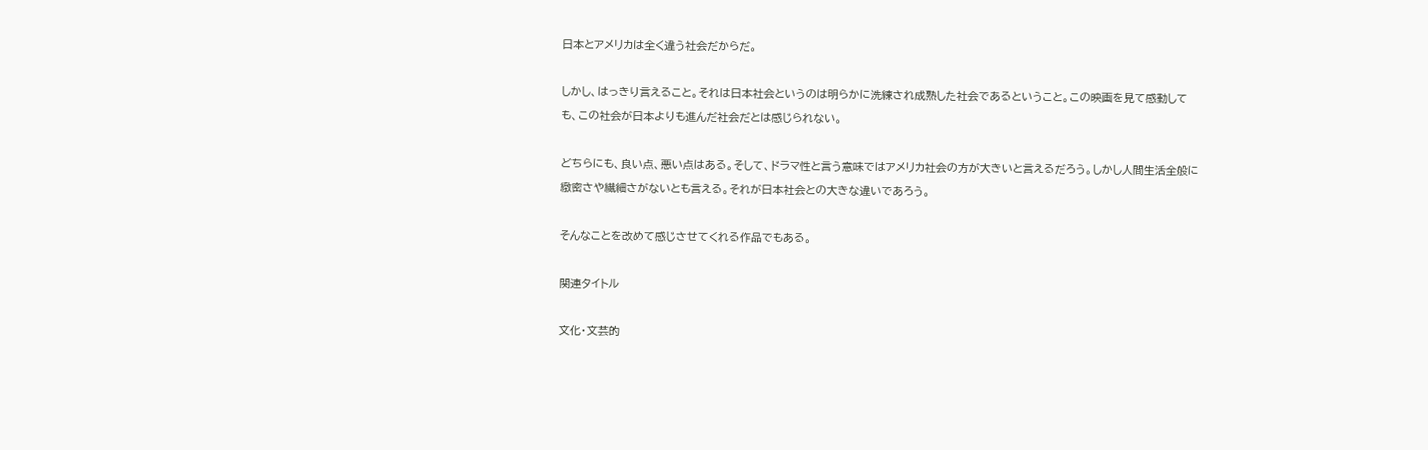日本とアメリカは全く違う社会だからだ。

しかし、はっきり言えること。それは日本社会というのは明らかに洗練され成熟した社会であるということ。この映画を見て感動しても、この社会が日本よりも進んだ社会だとは感じられない。

どちらにも、良い点、悪い点はある。そして、ドラマ性と言う意味ではアメリカ社会の方が大きいと言えるだろう。しかし人間生活全般に緻密さや繊細さがないとも言える。それが日本社会との大きな違いであろう。

そんなことを改めて感じさせてくれる作品でもある。

関連タイトル

文化・文芸的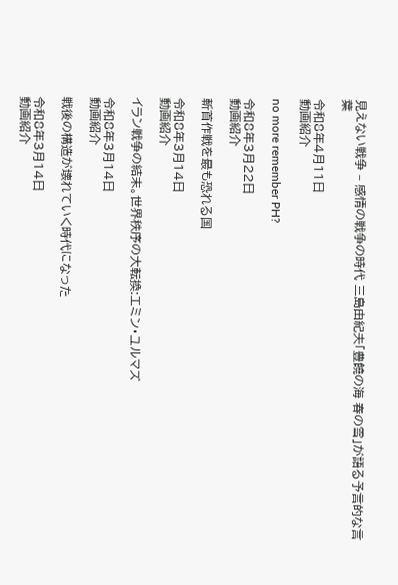見えない戦争 – 感情の戦争の時代 三島由紀夫「豊饒の海 春の雪」が語る予言的な言葉

令和8年4月11日
動画紹介

no more remember PH?

令和8年3月22日
動画紹介

斬首作戦を最も恐れる国

令和8年3月14日
動画紹介

イラン戦争の結末。世界秩序の大転換:エミン・ユルマズ

令和8年3月14日
動画紹介

戦後の構造が壊れていく時代になった

令和8年3月14日
動画紹介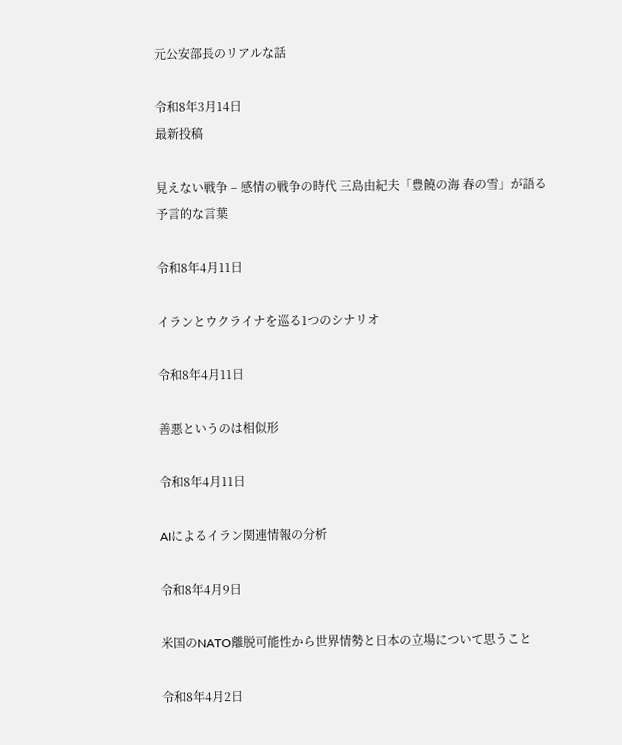元公安部長のリアルな話

令和8年3月14日
最新投稿

見えない戦争 – 感情の戦争の時代 三島由紀夫「豊饒の海 春の雪」が語る予言的な言葉

令和8年4月11日

イランとウクライナを巡る1つのシナリオ

令和8年4月11日

善悪というのは相似形

令和8年4月11日

AIによるイラン関連情報の分析

令和8年4月9日

米国のNATO離脱可能性から世界情勢と日本の立場について思うこと

令和8年4月2日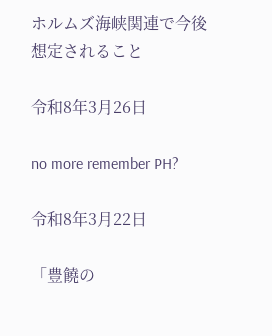ホルムズ海峡関連で今後想定されること

令和8年3月26日

no more remember PH?

令和8年3月22日

「豊饒の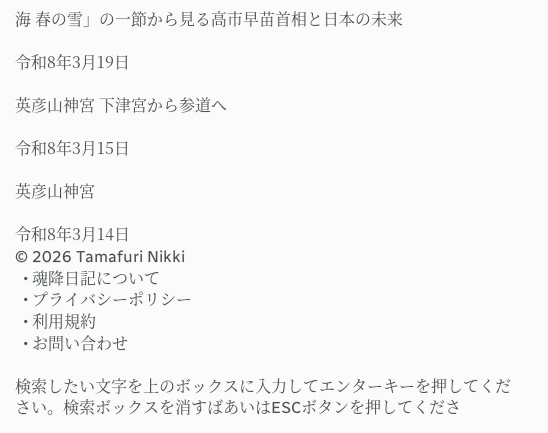海 春の雪」の一節から見る高市早苗首相と日本の未来

令和8年3月19日

英彦山神宮 下津宮から参道へ

令和8年3月15日

英彦山神宮

令和8年3月14日
© 2026 Tamafuri Nikki
  • 魂降日記について
  • プライバシーポリシー
  • 利用規約
  • お問い合わせ

検索したい文字を上のボックスに入力してエンターキーを押してください。検索ボックスを消すばあいはESCボタンを押してくださ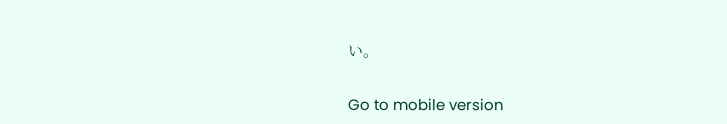い。

Go to mobile version